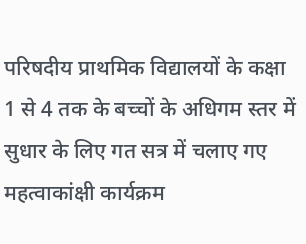परिषदीय प्राथमिक विद्यालयों के कक्षा 1 से 4 तक के बच्चों के अधिगम स्तर में सुधार के लिए गत सत्र में चलाए गए महत्वाकांक्षी कार्यक्रम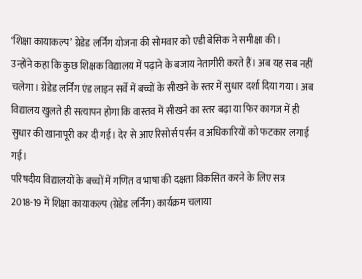‘शिक्षा कायाकल्प’ ग्रेडेड लर्निंग योजना की सोमवार को एडी बेसिक ने समीक्षा की।
उन्होंने कहा कि कुछ शिक्षक विद्यालय में पढ़ाने के बजाय नेतागीरी करते हैं। अब यह सब नहीं चलेगा। ग्रेडेड लर्निंग एंड लाइन सर्वे में बच्चों के सीखने के स्तर में सुधार दर्शा दिया गया। अब विद्यालय खुलते ही सत्यापन होगा कि वास्तव में सीखने का स्तर बढ़ा या फिर कागज में ही सुधार की खानापूरी कर दी गई। देर से आए रिसोर्स पर्सन व अधिकारियों को फटकार लगाई गई।
परिषदीय विद्यालयों के बच्चों में गणित व भाषा की दक्षता विकसित करने के लिए सत्र 2018-19 में शिक्षा कायाकल्प (ग्रेडेड लर्निंग) कार्यक्रम चलाया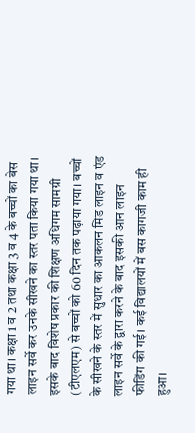गया था। कक्षा 1 व 2 तथा कक्षा 3 व 4 के बच्चों का बेस लाइन सर्वे कर उनके सीखने का स्तर पता किया गया था।
इसके बाद विशेष प्रकार की शिक्षण अधिगम सामग्री (टीएलएम) से बच्चों को 60 दिन तक पढ़ाया गया। बच्चों के सीखने के स्तर में सुधार का आकलन मिड लाइन व एंड लाइन सर्वे के द्वारा करने के बाद इसकी आन लाइन फीडिंग की गई। कई विद्यालयों में बस कागजी काम ही हुआ।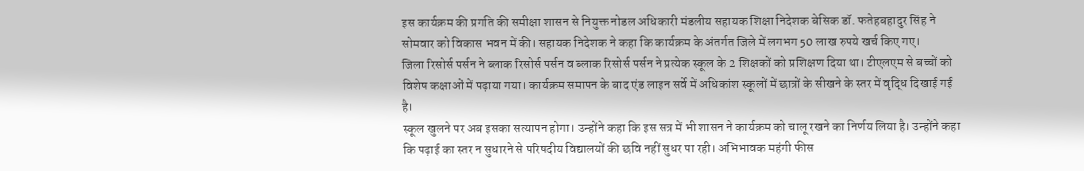इस कार्यक्रम की प्रगति की समीक्षा शासन से नियुक्त नोडल अधिकारी मंडलीय सहायक शिक्षा निदेशक बेसिक डॉ. फतेहबहादुर सिंह ने सोमवार को विकास भवन में की। सहायक निदेशक ने कहा कि कार्यक्रम के अंतर्गत जिले में लगभग 50 लाख रुपये खर्च किए गए।
जिला रिसोर्स पर्सन ने ब्लाक रिसोर्स पर्सन व ब्लाक रिसोर्स पर्सन ने प्रत्येक स्कूल के 2 शिक्षकों को प्रशिक्षण दिया था। टीएलएम से बच्चों को विशेष कक्षाओं में पढ़ाया गया। कार्यक्रम समापन के बाद एंड लाइन सर्वे में अधिकांश स्कूलों में छात्रों के सीखने के स्तर में वृद्धि दिखाई गई है।
स्कूल खुलने पर अब इसका सत्यापन होगा। उन्होंने कहा कि इस सत्र में भी शासन ने कार्यक्रम को चालू रखने का निर्णय लिया है। उन्होंने कहा कि पढ़ाई का स्तर न सुधारने से परिषदीय विद्यालयों की छवि नहीं सुधर पा रही। अभिभावक महंगी फीस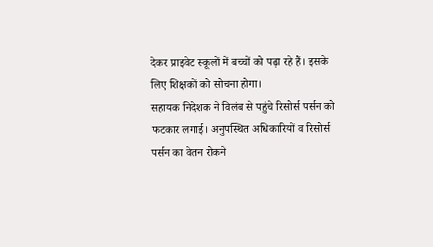देकर प्राइवेट स्कूलों में बच्चों को पढ़ा रहे हैं। इसके लिए शिक्षकों को सोचना होगा।
सहायक निदेशक ने विलंब से पहुंचे रिसोर्स पर्सन को फटकार लगाई। अनुपस्थित अधिकारियों व रिसोर्स पर्सन का वेतन रोकने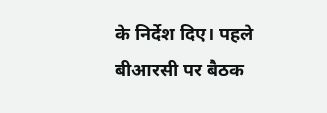के निर्देश दिए। पहले बीआरसी पर बैठक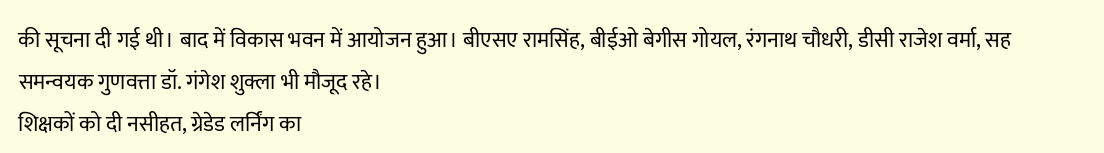की सूचना दी गई थी। बाद में विकास भवन में आयोजन हुआ। बीएसए रामसिंह, बीईओ बेगीस गोयल, रंगनाथ चौधरी, डीसी राजेश वर्मा, सह समन्वयक गुणवत्ता डॉ. गंगेश शुक्ला भी मौजूद रहे।
शिक्षकों को दी नसीहत, ग्रेडेड लर्निंग का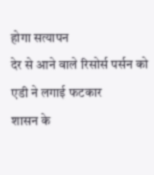होगा सत्यापन
देर से आने वाले रिसोर्स पर्सन को एडी ने लगाई फटकार
शासन के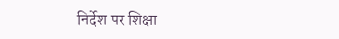निर्देश पर शिक्षा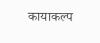कायाकल्प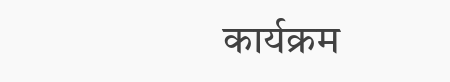कार्यक्रम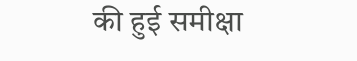की हुई समीक्षा